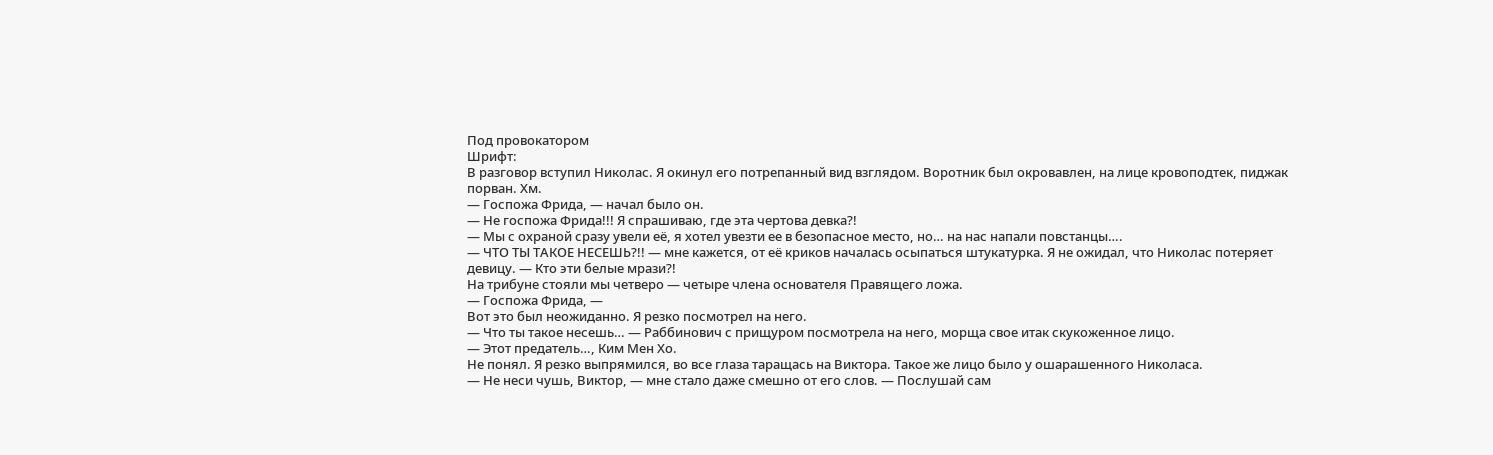Под провокатором
Шрифт:
В разговор вступил Николас. Я окинул его потрепанный вид взглядом. Воротник был окровавлен, на лице кровоподтек, пиджак порван. Хм.
— Госпожа Фрида, — начал было он.
— Не госпожа Фрида!!! Я спрашиваю, где эта чертова девка?!
— Мы с охраной сразу увели её, я хотел увезти ее в безопасное место, но… на нас напали повстанцы….
— ЧТО ТЫ ТАКОЕ НЕСЕШЬ?!! — мне кажется, от её криков началась осыпаться штукатурка. Я не ожидал, что Николас потеряет девицу. — Кто эти белые мрази?!
На трибуне стояли мы четверо — четыре члена основателя Правящего ложа.
— Госпожа Фрида, —
Вот это был неожиданно. Я резко посмотрел на него.
— Что ты такое несешь… — Раббинович с прищуром посмотрела на него, морща свое итак скукоженное лицо.
— Этот предатель…, Ким Мен Хо.
Не понял. Я резко выпрямился, во все глаза таращась на Виктора. Такое же лицо было у ошарашенного Николаса.
— Не неси чушь, Виктор, — мне стало даже смешно от его слов. — Послушай сам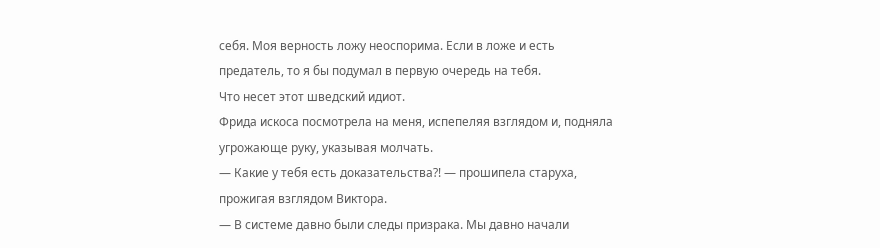себя. Моя верность ложу неоспорима. Если в ложе и есть предатель, то я бы подумал в первую очередь на тебя.
Что несет этот шведский идиот.
Фрида искоса посмотрела на меня, испепеляя взглядом и, подняла угрожающе руку, указывая молчать.
— Какие у тебя есть доказательства?! — прошипела старуха, прожигая взглядом Виктора.
— В системе давно были следы призрака. Мы давно начали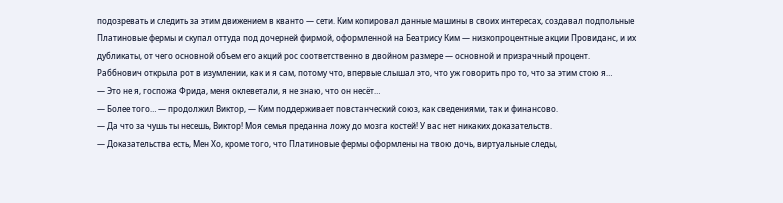подозревать и следить за этим движением в кванто — сети. Ким копировал данные машины в своих интересах, создавал подпольные Платиновые фермы и скупал оттуда под дочерней фирмой, оформленной на Беатрису Ким — низкопроцентные акции Провиданс, и их дубликаты, от чего основной объем его акций рос соответственно в двойном размере — основной и призрачный процент.
Раббнович открыла рот в изумлении, как и я сам, потому что, впервые слышал это, что уж говорить про то, что за этим стою я…
— Это не я, госпожа Фрида, меня оклеветали, я не знаю, что он несёт…
— Более того… — продолжил Виктор, — Ким поддерживает повстанческий союз, как сведениями, так и финансово.
— Да что за чушь ты несешь, Виктор! Моя семья преданна ложу до мозга костей! У вас нет никаких доказательств.
— Доказательства есть, Мен Хо, кроме того, что Платиновые фермы оформлены на твою дочь, виртуальные следы,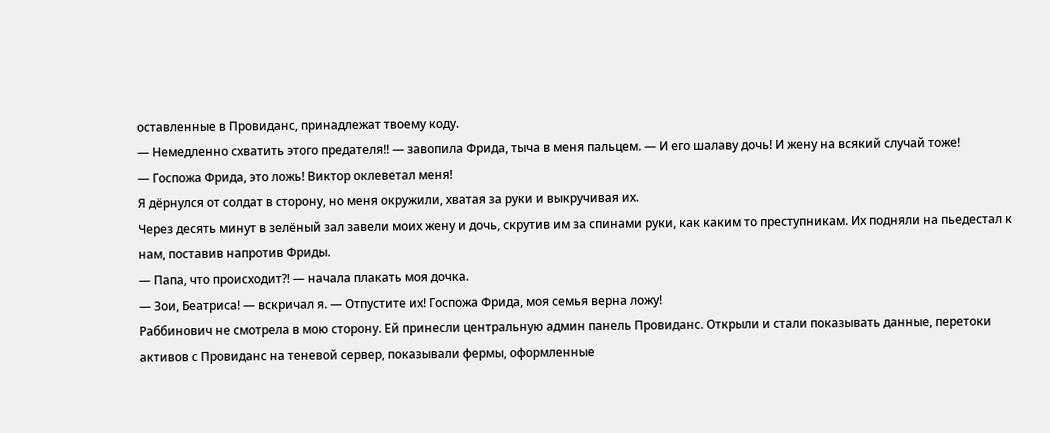оставленные в Провиданс, принадлежат твоему коду.
— Немедленно схватить этого предателя!! — завопила Фрида, тыча в меня пальцем. — И его шалаву дочь! И жену на всякий случай тоже!
— Госпожа Фрида, это ложь! Виктор оклеветал меня!
Я дёрнулся от солдат в сторону, но меня окружили, хватая за руки и выкручивая их.
Через десять минут в зелёный зал завели моих жену и дочь, скрутив им за спинами руки, как каким то преступникам. Их подняли на пьедестал к нам, поставив напротив Фриды.
— Папа, что происходит?! — начала плакать моя дочка.
— Зои, Беатриса! — вскричал я. — Отпустите их! Госпожа Фрида, моя семья верна ложу!
Раббинович не смотрела в мою сторону. Ей принесли центральную админ панель Провиданс. Открыли и стали показывать данные, перетоки активов с Провиданс на теневой сервер, показывали фермы, оформленные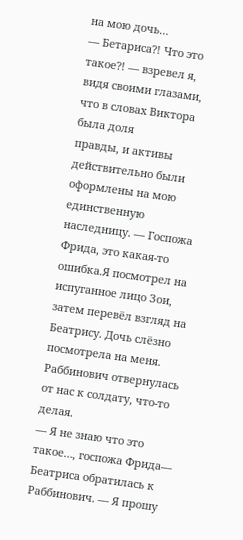на мою дочь…
— Бетариса?! Что это такое?! — взревел я, видя своими глазами, что в словах Виктора была доля
правды, и активы действительно были оформлены на мою единственную наследницу. — Госпожа Фрида, это какая-то ошибка.Я посмотрел на испуганное лицо Зои, затем перевёл взгляд на Беатрису. Дочь слёзно посмотрела на меня.
Раббинович отвернулась от нас к солдату, что-то делая.
— Я не знаю что это такое…, госпожа Фрида— Беатриса обратилась к Раббинович. — Я прошу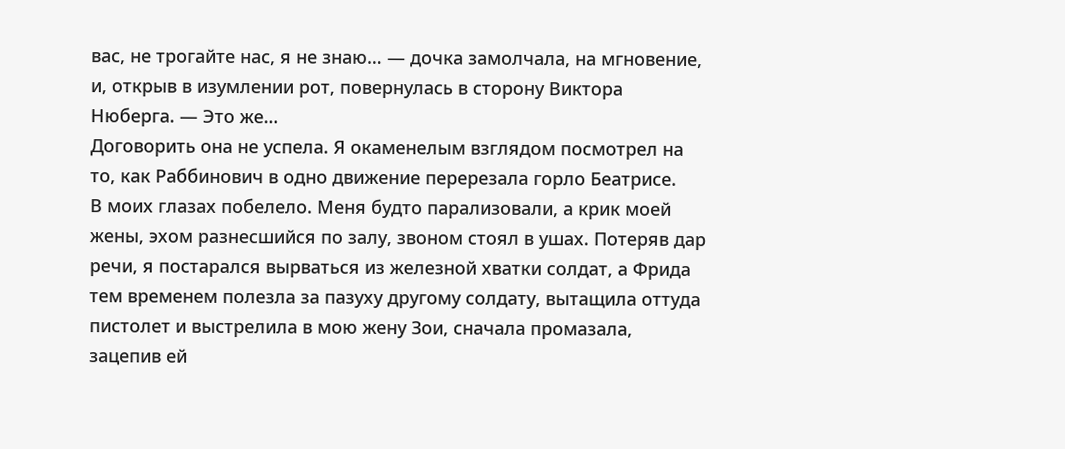вас, не трогайте нас, я не знаю… — дочка замолчала, на мгновение, и, открыв в изумлении рот, повернулась в сторону Виктора Нюберга. — Это же…
Договорить она не успела. Я окаменелым взглядом посмотрел на то, как Раббинович в одно движение перерезала горло Беатрисе.
В моих глазах побелело. Меня будто парализовали, а крик моей жены, эхом разнесшийся по залу, звоном стоял в ушах. Потеряв дар речи, я постарался вырваться из железной хватки солдат, а Фрида тем временем полезла за пазуху другому солдату, вытащила оттуда пистолет и выстрелила в мою жену Зои, сначала промазала, зацепив ей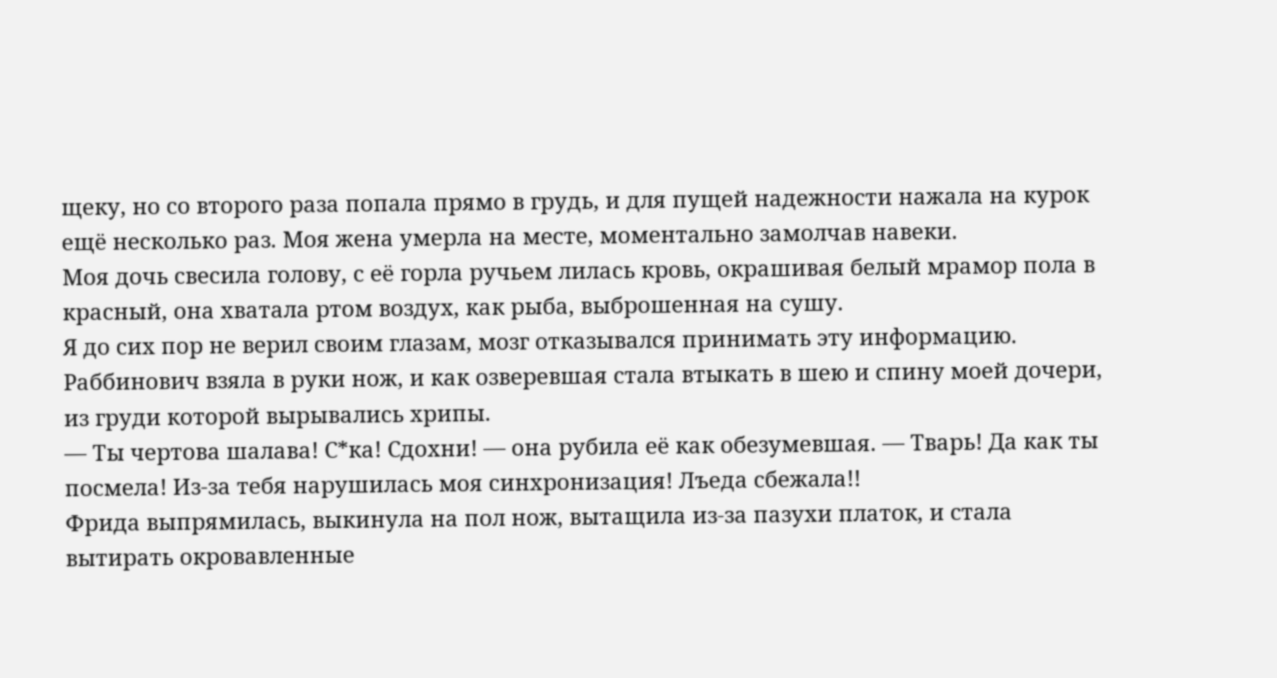щеку, но со второго раза попала прямо в грудь, и для пущей надежности нажала на курок ещё несколько раз. Моя жена умерла на месте, моментально замолчав навеки.
Моя дочь свесила голову, с её горла ручьем лилась кровь, окрашивая белый мрамор пола в красный, она хватала ртом воздух, как рыба, выброшенная на сушу.
Я до сих пор не верил своим глазам, мозг отказывался принимать эту информацию.
Раббинович взяла в руки нож, и как озверевшая стала втыкать в шею и спину моей дочери, из груди которой вырывались хрипы.
— Ты чертова шалава! С*ка! Сдохни! — она рубила её как обезумевшая. — Тварь! Да как ты посмела! Из-за тебя нарушилась моя синхронизация! Лъеда сбежала!!
Фрида выпрямилась, выкинула на пол нож, вытащила из-за пазухи платок, и стала вытирать окровавленные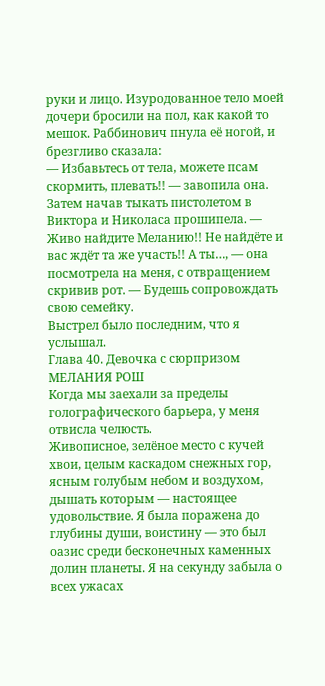руки и лицо. Изуродованное тело моей дочери бросили на пол, как какой то мешок. Раббинович пнула её ногой, и брезгливо сказала:
— Избавьтесь от тела, можете псам скормить, плевать!! — завопила она. Затем начав тыкать пистолетом в Виктора и Николаса прошипела. — Живо найдите Меланию!! Не найдёте и вас ждёт та же участь!! А ты…, — она посмотрела на меня, с отвращением скривив рот. — Будешь сопровождать свою семейку.
Выстрел было последним, что я услышал.
Глава 40. Девочка с сюрпризом
МЕЛАНИЯ РОШ
Когда мы заехали за пределы голографического барьера, у меня отвисла челюсть.
Живописное, зелёное место с кучей хвои, целым каскадом снежных гор, ясным голубым небом и воздухом, дышать которым — настоящее удовольствие. Я была поражена до глубины души, воистину — это был оазис среди бесконечных каменных долин планеты. Я на секунду забыла о всех ужасах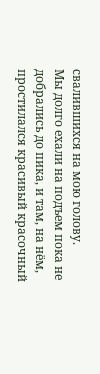свалившихся на мою голову.
Мы долго ехали на подъем пока не добрались до пика, и там, на нём, простилался красивый красочный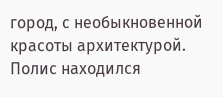город, с необыкновенной красоты архитектурой. Полис находился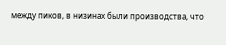между пиков, в низинах были производства, что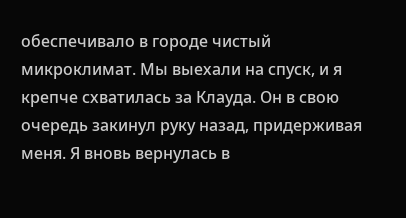обеспечивало в городе чистый микроклимат. Мы выехали на спуск, и я крепче схватилась за Клауда. Он в свою очередь закинул руку назад, придерживая меня. Я вновь вернулась в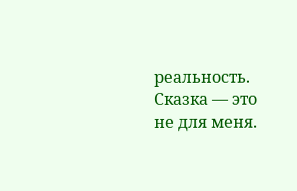реальность. Сказка — это не для меня.